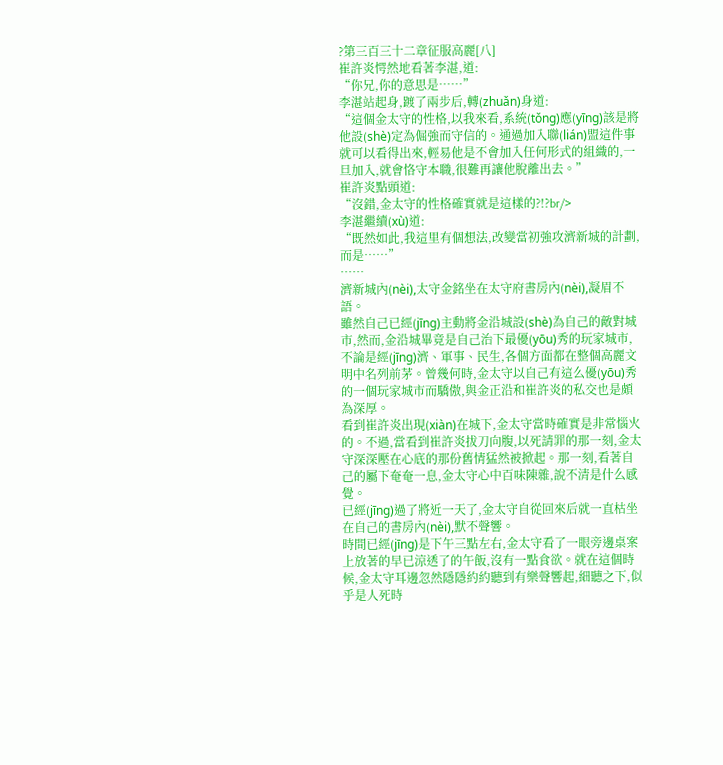?第三百三十二章征服高麗[八]
崔許炎愕然地看著李湛,道:
“你兄,你的意思是……”
李湛站起身,踱了兩步后,轉(zhuǎn)身道:
“這個金太守的性格,以我來看,系統(tǒng)應(yīng)該是將他設(shè)定為倔強而守信的。通過加入聯(lián)盟這件事就可以看得出來,輕易他是不會加入任何形式的組織的,一旦加入,就會恪守本職,很難再讓他脫離出去。”
崔許炎點頭道:
“沒錯,金太守的性格確實就是這樣的?!?br/>
李湛繼續(xù)道:
“既然如此,我這里有個想法,改變當初強攻濟新城的計劃,而是……”
……
濟新城內(nèi),太守金銘坐在太守府書房內(nèi),凝眉不語。
雖然自己已經(jīng)主動將金沿城設(shè)為自己的敵對城市,然而,金沿城畢竟是自己治下最優(yōu)秀的玩家城市,不論是經(jīng)濟、軍事、民生,各個方面都在整個高麗文明中名列前茅。曾幾何時,金太守以自己有這么優(yōu)秀的一個玩家城市而驕傲,與金正沿和崔許炎的私交也是頗為深厚。
看到崔許炎出現(xiàn)在城下,金太守當時確實是非常惱火的。不過,當看到崔許炎拔刀向腹,以死請罪的那一刻,金太守深深壓在心底的那份舊情猛然被掀起。那一刻,看著自己的屬下奄奄一息,金太守心中百味陳雜,說不清是什么感覺。
已經(jīng)過了將近一天了,金太守自從回來后就一直枯坐在自己的書房內(nèi),默不聲響。
時間已經(jīng)是下午三點左右,金太守看了一眼旁邊桌案上放著的早已涼透了的午飯,沒有一點食欲。就在這個時候,金太守耳邊忽然隱隱約約聽到有樂聲響起,細聽之下,似乎是人死時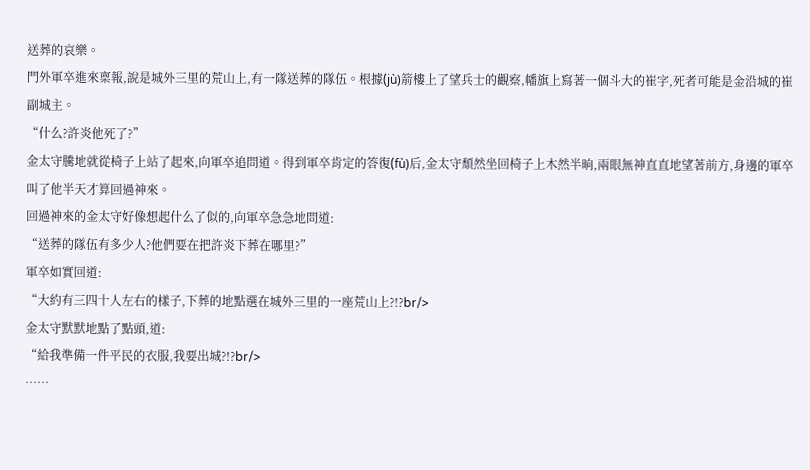送葬的哀樂。
門外軍卒進來稟報,說是城外三里的荒山上,有一隊送葬的隊伍。根據(jù)箭樓上了望兵士的觀察,幡旗上寫著一個斗大的崔字,死者可能是金沿城的崔副城主。
“什么?許炎他死了?”
金太守騰地就從椅子上站了起來,向軍卒追問道。得到軍卒肯定的答復(fù)后,金太守頹然坐回椅子上木然半晌,兩眼無神直直地望著前方,身邊的軍卒叫了他半天才算回過神來。
回過神來的金太守好像想起什么了似的,向軍卒急急地問道:
“送葬的隊伍有多少人?他們要在把許炎下葬在哪里?”
軍卒如實回道:
“大約有三四十人左右的樣子,下葬的地點選在城外三里的一座荒山上?!?br/>
金太守默默地點了點頭,道:
“給我準備一件平民的衣服,我要出城?!?br/>
……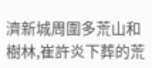濟新城周圍多荒山和樹林,崔許炎下葬的荒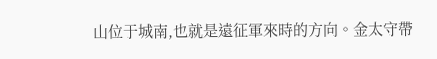山位于城南,也就是遠征軍來時的方向。金太守帶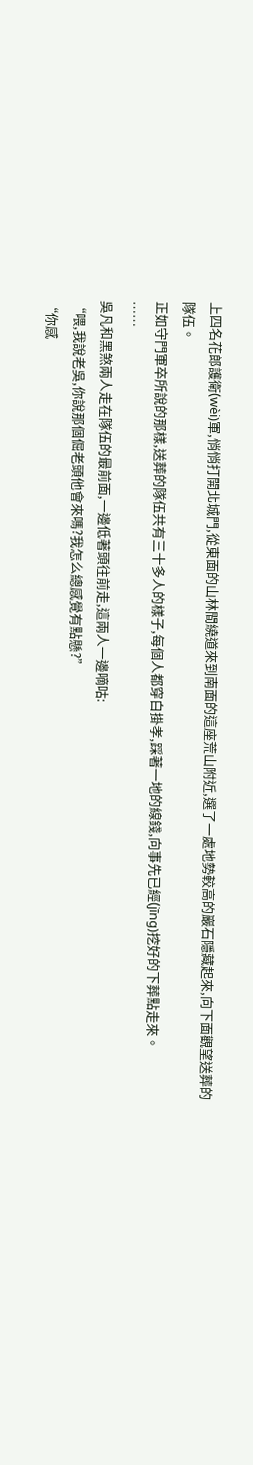上四名花郎護衛(wèi)軍,悄悄打開北城門,從東面的山林間繞道來到南面的這座荒山附近,選了一處地勢較高的巖石隱藏起來,向下面觀望送葬的隊伍。
正如守門軍卒所說的那樣,送葬的隊伍共有三十多人的樣子,每個人都穿白掛孝,踩著一地的線錢,向事先已經(jīng)挖好的下葬點走來。
……
吳凡和黑煞兩人走在隊伍的最前面,一邊低著頭往前走,這兩人一邊嘀咕:
“喂,我說老吳,你說那個倔老頭他會來嗎?我怎么總感覺有點懸?”
“你感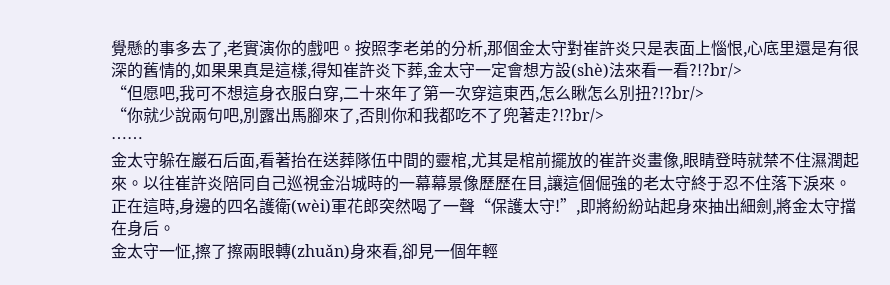覺懸的事多去了,老實演你的戲吧。按照李老弟的分析,那個金太守對崔許炎只是表面上惱恨,心底里還是有很深的舊情的,如果果真是這樣,得知崔許炎下葬,金太守一定會想方設(shè)法來看一看?!?br/>
“但愿吧,我可不想這身衣服白穿,二十來年了第一次穿這東西,怎么瞅怎么別扭?!?br/>
“你就少說兩句吧,別露出馬腳來了,否則你和我都吃不了兜著走?!?br/>
……
金太守躲在巖石后面,看著抬在送葬隊伍中間的靈棺,尤其是棺前擺放的崔許炎畫像,眼睛登時就禁不住濕潤起來。以往崔許炎陪同自己巡視金沿城時的一幕幕景像歷歷在目,讓這個倔強的老太守終于忍不住落下淚來。
正在這時,身邊的四名護衛(wèi)軍花郎突然喝了一聲“保護太守!”,即將紛紛站起身來抽出細劍,將金太守擋在身后。
金太守一怔,擦了擦兩眼轉(zhuǎn)身來看,卻見一個年輕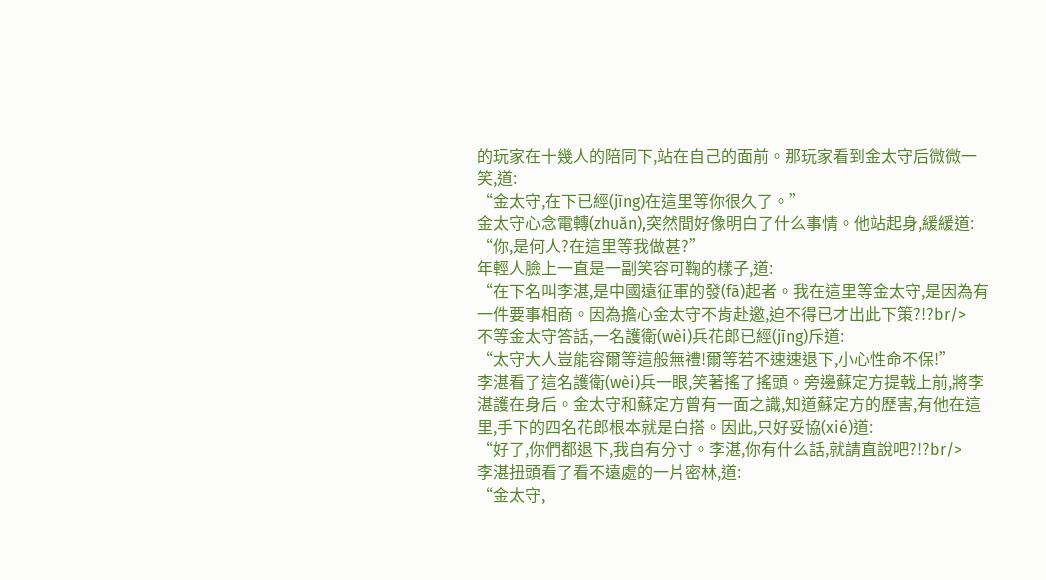的玩家在十幾人的陪同下,站在自己的面前。那玩家看到金太守后微微一笑,道:
“金太守,在下已經(jīng)在這里等你很久了。”
金太守心念電轉(zhuǎn),突然間好像明白了什么事情。他站起身,緩緩道:
“你,是何人?在這里等我做甚?”
年輕人臉上一直是一副笑容可鞠的樣子,道:
“在下名叫李湛,是中國遠征軍的發(fā)起者。我在這里等金太守,是因為有一件要事相商。因為擔心金太守不肯赴邀,迫不得已才出此下策?!?br/>
不等金太守答話,一名護衛(wèi)兵花郎已經(jīng)斥道:
“太守大人豈能容爾等這般無禮!爾等若不速速退下,小心性命不保!”
李湛看了這名護衛(wèi)兵一眼,笑著搖了搖頭。旁邊蘇定方提戟上前,將李湛護在身后。金太守和蘇定方曾有一面之識,知道蘇定方的歷害,有他在這里,手下的四名花郎根本就是白搭。因此,只好妥協(xié)道:
“好了,你們都退下,我自有分寸。李湛,你有什么話,就請直說吧?!?br/>
李湛扭頭看了看不遠處的一片密林,道:
“金太守,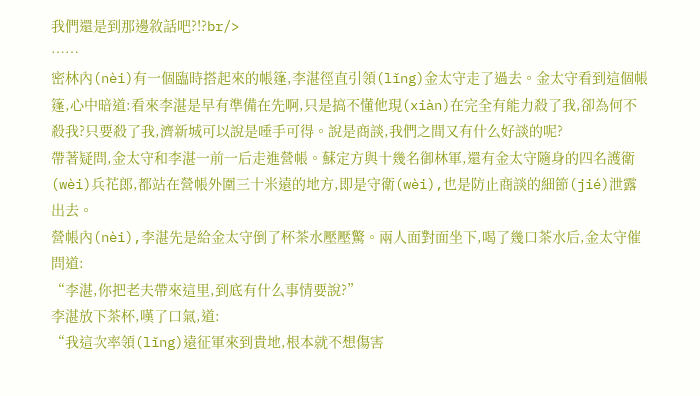我們還是到那邊敘話吧?!?br/>
……
密林內(nèi)有一個臨時搭起來的帳篷,李湛徑直引領(lǐng)金太守走了過去。金太守看到這個帳篷,心中暗道:看來李湛是早有準備在先啊,只是搞不懂他現(xiàn)在完全有能力殺了我,卻為何不殺我?只要殺了我,濟新城可以說是唾手可得。說是商談,我們之間又有什么好談的呢?
帶著疑問,金太守和李湛一前一后走進營帳。蘇定方與十幾名御林軍,還有金太守隨身的四名護衛(wèi)兵花郎,都站在營帳外圍三十米遠的地方,即是守衛(wèi),也是防止商談的細節(jié)泄露出去。
營帳內(nèi),李湛先是給金太守倒了杯茶水壓壓驚。兩人面對面坐下,喝了幾口茶水后,金太守催問道:
“李湛,你把老夫帶來這里,到底有什么事情要說?”
李湛放下茶杯,嘆了口氣,道:
“我這次率領(lǐng)遠征軍來到貴地,根本就不想傷害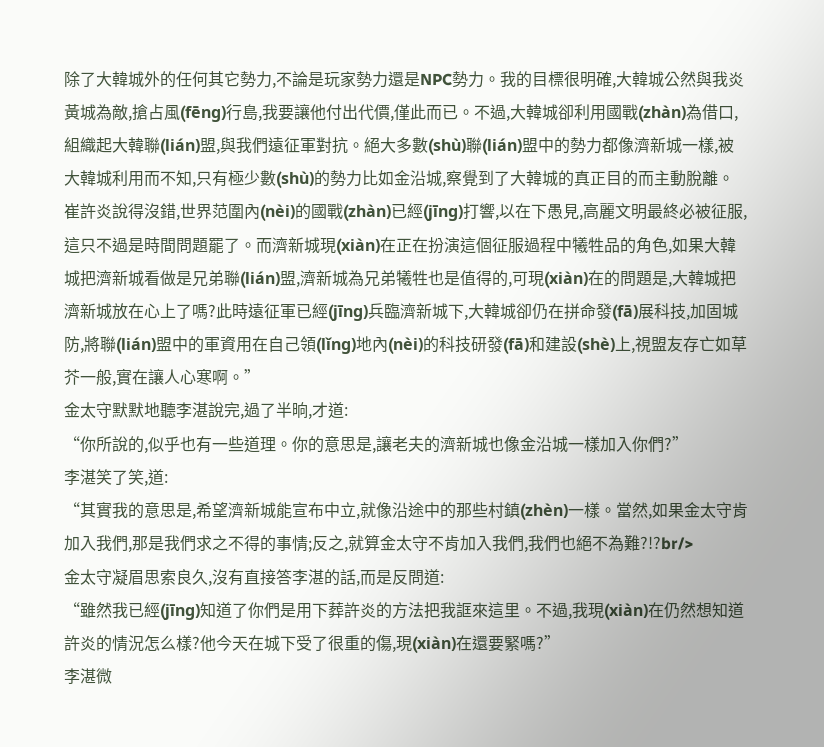除了大韓城外的任何其它勢力,不論是玩家勢力還是NPC勢力。我的目標很明確,大韓城公然與我炎黃城為敵,搶占風(fēng)行島,我要讓他付出代價,僅此而已。不過,大韓城卻利用國戰(zhàn)為借口,組織起大韓聯(lián)盟,與我們遠征軍對抗。絕大多數(shù)聯(lián)盟中的勢力都像濟新城一樣,被大韓城利用而不知,只有極少數(shù)的勢力比如金沿城,察覺到了大韓城的真正目的而主動脫離。崔許炎說得沒錯,世界范圍內(nèi)的國戰(zhàn)已經(jīng)打響,以在下愚見,高麗文明最終必被征服,這只不過是時間問題罷了。而濟新城現(xiàn)在正在扮演這個征服過程中犧牲品的角色,如果大韓城把濟新城看做是兄弟聯(lián)盟,濟新城為兄弟犧牲也是值得的,可現(xiàn)在的問題是,大韓城把濟新城放在心上了嗎?此時遠征軍已經(jīng)兵臨濟新城下,大韓城卻仍在拼命發(fā)展科技,加固城防,將聯(lián)盟中的軍資用在自己領(lǐng)地內(nèi)的科技研發(fā)和建設(shè)上,視盟友存亡如草芥一般,實在讓人心寒啊。”
金太守默默地聽李湛說完,過了半晌,才道:
“你所說的,似乎也有一些道理。你的意思是,讓老夫的濟新城也像金沿城一樣加入你們?”
李湛笑了笑,道:
“其實我的意思是,希望濟新城能宣布中立,就像沿途中的那些村鎮(zhèn)一樣。當然,如果金太守肯加入我們,那是我們求之不得的事情;反之,就算金太守不肯加入我們,我們也絕不為難?!?br/>
金太守凝眉思索良久,沒有直接答李湛的話,而是反問道:
“雖然我已經(jīng)知道了你們是用下葬許炎的方法把我誆來這里。不過,我現(xiàn)在仍然想知道許炎的情況怎么樣?他今天在城下受了很重的傷,現(xiàn)在還要緊嗎?”
李湛微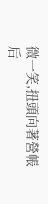微一笑,扭頭向著營帳后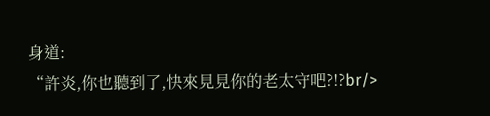身道:
“許炎,你也聽到了,快來見見你的老太守吧?!?br/>